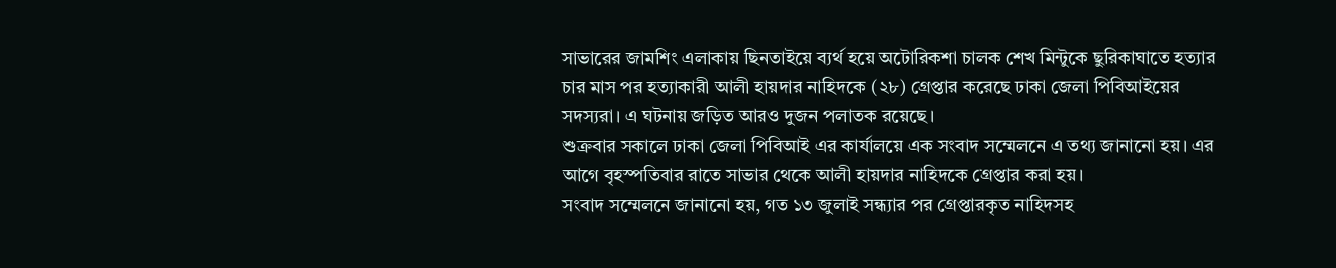সাভারের জামশিং এলাকায় ছিনতাইয়ে ব্যর্থ হয়ে অটোরিকশা চালক শেখ মিন্টুকে ছুরিকাঘাতে হত্যার চার মাস পর হত্যাকারী আলী হায়দার নাহিদকে (২৮) গ্রেপ্তার করেছে ঢাকা জেলা পিবিআইয়ের সদস্যরা। এ ঘটনায় জড়িত আরও দুজন পলাতক রয়েছে।
শুক্রবার সকালে ঢাকা জেলা পিবিআই এর কার্যালয়ে এক সংবাদ সম্মেলনে এ তথ্য জানানো হয়। এর আগে বৃহস্পতিবার রাতে সাভার থেকে আলী হায়দার নাহিদকে গ্রেপ্তার করা হয়।
সংবাদ সম্মেলনে জানানো হয়, গত ১৩ জুলাই সন্ধ্যার পর গ্রেপ্তারকৃত নাহিদসহ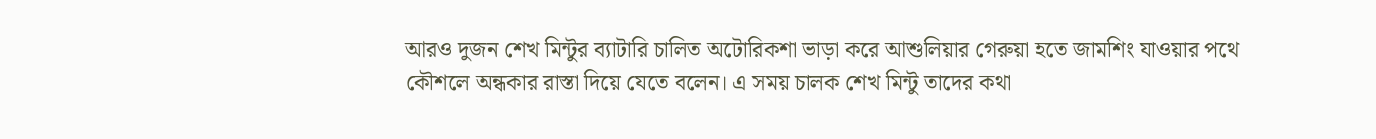আরও দুজন শেখ মিন্টুর ব্যাটারি চালিত অটোরিকশা ভাড়া করে আশুলিয়ার গেরুয়া হতে জামশিং যাওয়ার পথে কৌশলে অন্ধকার রাস্তা দিয়ে যেতে বলেন। এ সময় চালক শেখ মিন্টু তাদের কথা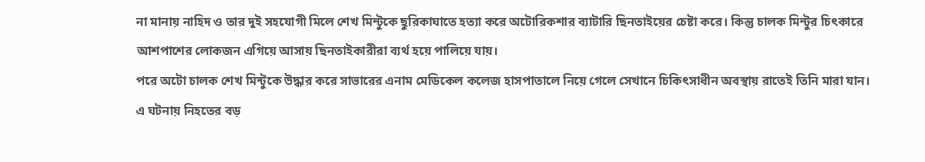না মানায় নাহিদ ও তার দুই সহযোগী মিলে শেখ মিন্টুকে ছুরিকাঘাতে হত্যা করে অটোরিকশার ব্যাটারি ছিনতাইয়ের চেষ্টা করে। কিন্তু চালক মিন্টুর চিৎকারে আশপাশের লোকজন এগিয়ে আসায় ছিনতাইকারীরা ব্যর্থ হয়ে পালিয়ে যায়।
পরে অটো চালক শেখ মিন্টুকে উদ্ধার করে সাভারের এনাম মেডিকেল কলেজ হাসপাতালে নিয়ে গেলে সেখানে চিকিৎসাধীন অবস্থায় রাতেই তিনি মারা যান।
এ ঘটনায় নিহতের বড়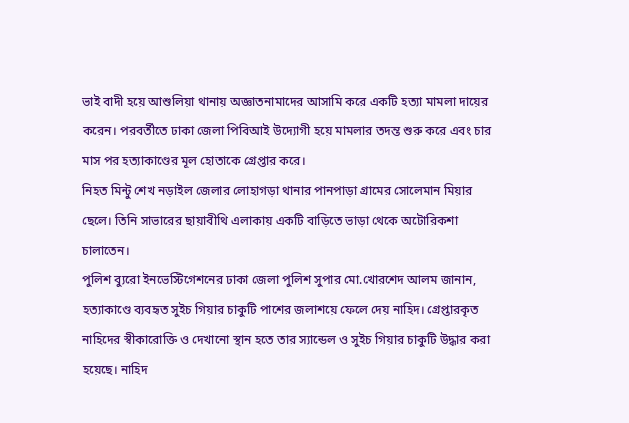ভাই বাদী হয়ে আশুলিয়া থানায় অজ্ঞাতনামাদের আসামি করে একটি হত্যা মামলা দায়ের করেন। পরবর্তীতে ঢাকা জেলা পিবিআই উদ্যোগী হয়ে মামলার তদন্ত শুরু করে এবং চার মাস পর হত্যাকাণ্ডের মূল হোতাকে গ্রেপ্তার করে।
নিহত মিন্টু শেখ নড়াইল জেলার লোহাগড়া থানার পানপাড়া গ্রামের সোলেমান মিয়ার ছেলে। তিনি সাভারের ছায়াবীথি এলাকায় একটি বাড়িতে ভাড়া থেকে অটোরিকশা চালাতেন।
পুলিশ ব্যুরো ইনভেস্টিগেশনের ঢাকা জেলা পুলিশ সুপার মো.খোরশেদ আলম জানান, হত্যাকাণ্ডে ব্যবহৃত সুইচ গিয়ার চাকুটি পাশের জলাশয়ে ফেলে দেয় নাহিদ। গ্রেপ্তারকৃত নাহিদের স্বীকারোক্তি ও দেখানো স্থান হতে তার স্যান্ডেল ও সুইচ গিয়ার চাকুটি উদ্ধার করা হয়েছে। নাহিদ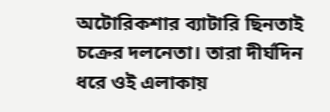অটোরিকশার ব্যাটারি ছিনতাই চক্রের দলনেতা। তারা দীর্ঘদিন ধরে ওই এলাকায়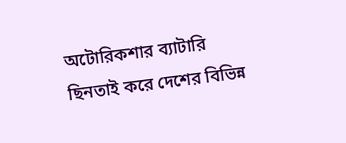অটোরিকশার ব্যাটারি ছিনতাই করে দেশের বিভিন্ন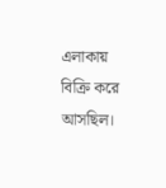এলাকায় বিক্রি করে আসছিল।